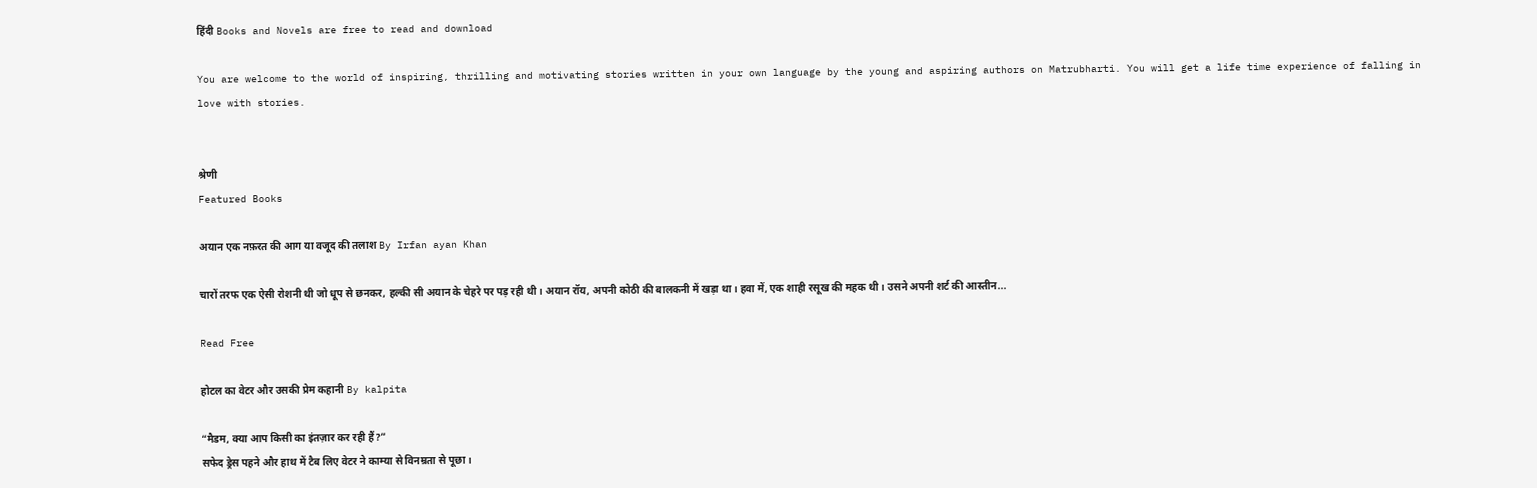हिंदी Books and Novels are free to read and download

You are welcome to the world of inspiring, thrilling and motivating stories written in your own language by the young and aspiring authors on Matrubharti. You will get a life time experience of falling in love with stories.


श्रेणी
Featured Books

अयान एक नफ़रत की आग या वजूद की तलाश By Irfan ayan Khan

चारों तरफ एक ऐसी रोशनी थी जो धूप से छनकर, हल्की सी अयान के चेहरे पर पड़ रही थी। अयान रॉय, अपनी कोठी की बालकनी में खड़ा था। हवा में, एक शाही रसूख की महक थी। उसने अपनी शर्ट की आस्तीन...

Read Free

होटल का वेटर और उसकी प्रेम कहानी By kalpita

“मैडम, क्या आप किसी का इंतज़ार कर रही हैं?”
सफेद ड्रेस पहने और हाथ में टैब लिए वेटर ने काम्या से विनम्रता से पूछा।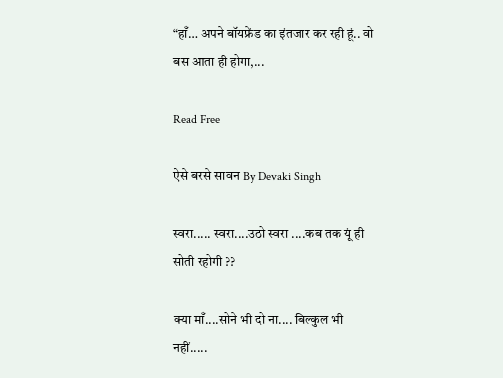“हाँ… अपने बॉयफ्रेंड का इंतजार कर रही हूं.. वो बस आता ही होगा,...

Read Free

ऐसे बरसे सावन By Devaki Singh

स्वरा..... स्वरा....उठो स्वरा ....कब तक यूं ही सोती रहोगी ??

क्या माँ....सोने भी दो ना.... बिल्कुल भी नहीं.....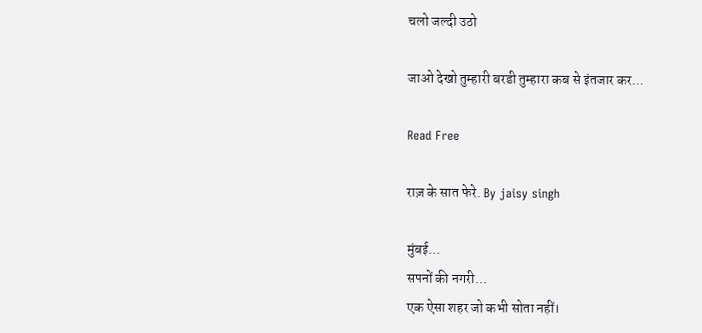चलो जल्दी उठो

जाओ देखो तुम्हारी बरडी तुम्हारा कब से इंतजार कर...

Read Free

राज़ के सात फेरे. By jaisy singh

मुंबई...
सपनों की नगरी...
एक ऐसा शहर जो कभी सोता नहीं।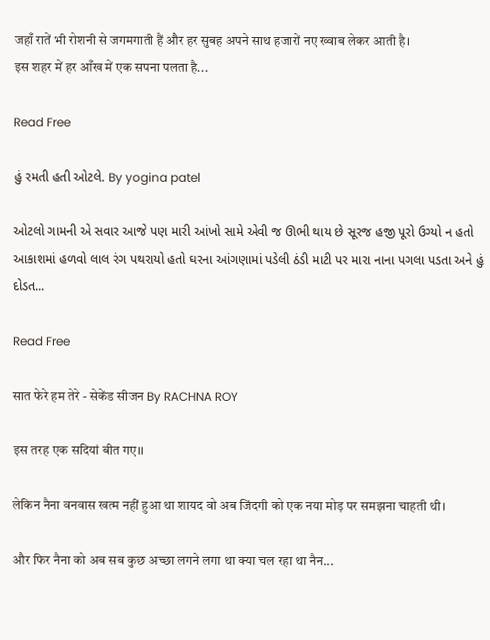जहाँ रातें भी रोशनी से जगमगाती हैं और हर सुबह अपने साथ हजारों नए ख्वाब लेकर आती है।
इस शहर में हर आँख में एक सपना पलता है...

Read Free

હું રમતી હતી ઓટલે. By yogina patel

ઓટલો ગામની એ સવાર આજે પણ મારી આંખો સામે એવી જ ઊભી થાય છે સૂરજ હજી પૂરો ઉગ્યો ન હતો આકાશમાં હળવો લાલ રંગ પથરાયો હતો ઘરના આંગણામાં પડેલી ઠંડી માટી પર મારા નાના પગલા પડતા અને હું દોડત...

Read Free

सात फेरे हम तेरे - सेकेंड सीजन By RACHNA ROY

इस तरह एक सदियां बीत गए।।

लेकिन नैना वनवास खत्म नहीं हुआ था शायद वो अब जिंदगी को एक नया मोड़ पर समझना चाहती थी।

और फिर नैना को अब सब कुछ अच्छा लगने लगा था क्या चल रहा था नैन...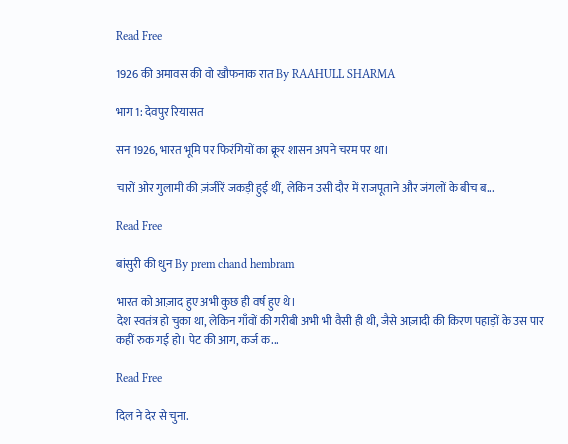Read Free

1926 की अमावस की वो खौफनाक रात By RAAHULL SHARMA

भाग 1: देवपुर रियासत

सन 1926, भारत भूमि पर फिरंगियों का क्रूर शासन अपने चरम पर था।

चारों ओर गुलामी की ज़ंजीरें जकड़ी हुई थीं, लेकिन उसी दौर में राजपूताने और जंगलों के बीच ब...

Read Free

बांसुरी की धुन By prem chand hembram

भारत को आज़ाद हुए अभी कुछ ही वर्ष हुए थे।
देश स्वतंत्र हो चुका था, लेकिन गाँवों की गरीबी अभी भी वैसी ही थी, जैसे आज़ादी की किरण पहाड़ों के उस पार कहीं रुक गई हो। पेट की आग, कर्ज क...

Read Free

दिल ने देर से चुना.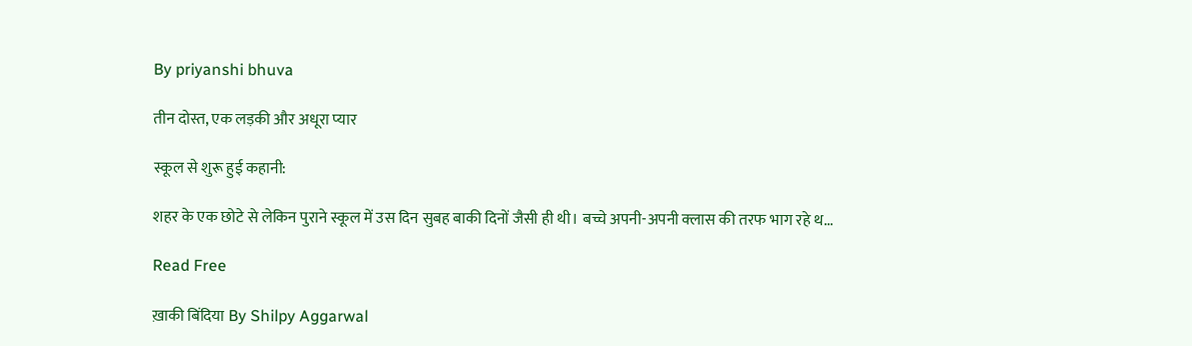By priyanshi bhuva

तीन दोस्त, एक लड़की और अधूरा प्यार

स्कूल से शुरू हुई कहानी:

शहर के एक छोटे से लेकिन पुराने स्कूल में उस दिन सुबह बाकी दिनों जैसी ही थी। बच्चे अपनी-अपनी क्लास की तरफ भाग रहे थ...

Read Free

ख़ाकी बिंदिया By Shilpy Aggarwal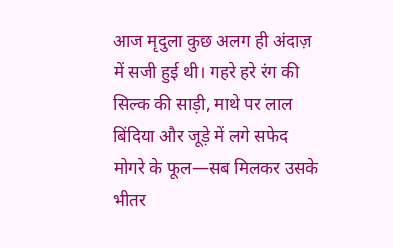आज मृदुला कुछ अलग ही अंदाज़ में सजी हुई थी। गहरे हरे रंग की सिल्क की साड़ी, माथे पर लाल बिंदिया और जूड़े में लगे सफेद मोगरे के फूल—सब मिलकर उसके भीतर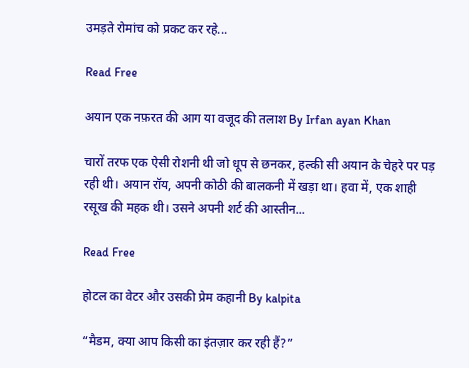उमड़ते रोमांच को प्रकट कर रहे...

Read Free

अयान एक नफ़रत की आग या वजूद की तलाश By Irfan ayan Khan

चारों तरफ एक ऐसी रोशनी थी जो धूप से छनकर, हल्की सी अयान के चेहरे पर पड़ रही थी। अयान रॉय, अपनी कोठी की बालकनी में खड़ा था। हवा में, एक शाही रसूख की महक थी। उसने अपनी शर्ट की आस्तीन...

Read Free

होटल का वेटर और उसकी प्रेम कहानी By kalpita

“मैडम, क्या आप किसी का इंतज़ार कर रही हैं?”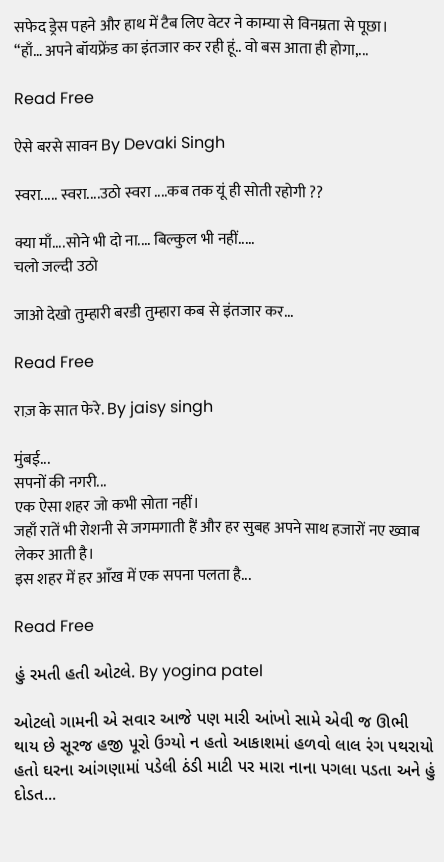सफेद ड्रेस पहने और हाथ में टैब लिए वेटर ने काम्या से विनम्रता से पूछा।
“हाँ… अपने बॉयफ्रेंड का इंतजार कर रही हूं.. वो बस आता ही होगा,...

Read Free

ऐसे बरसे सावन By Devaki Singh

स्वरा..... स्वरा....उठो स्वरा ....कब तक यूं ही सोती रहोगी ??

क्या माँ....सोने भी दो ना.... बिल्कुल भी नहीं.....
चलो जल्दी उठो

जाओ देखो तुम्हारी बरडी तुम्हारा कब से इंतजार कर...

Read Free

राज़ के सात फेरे. By jaisy singh

मुंबई...
सपनों की नगरी...
एक ऐसा शहर जो कभी सोता नहीं।
जहाँ रातें भी रोशनी से जगमगाती हैं और हर सुबह अपने साथ हजारों नए ख्वाब लेकर आती है।
इस शहर में हर आँख में एक सपना पलता है...

Read Free

હું રમતી હતી ઓટલે. By yogina patel

ઓટલો ગામની એ સવાર આજે પણ મારી આંખો સામે એવી જ ઊભી થાય છે સૂરજ હજી પૂરો ઉગ્યો ન હતો આકાશમાં હળવો લાલ રંગ પથરાયો હતો ઘરના આંગણામાં પડેલી ઠંડી માટી પર મારા નાના પગલા પડતા અને હું દોડત...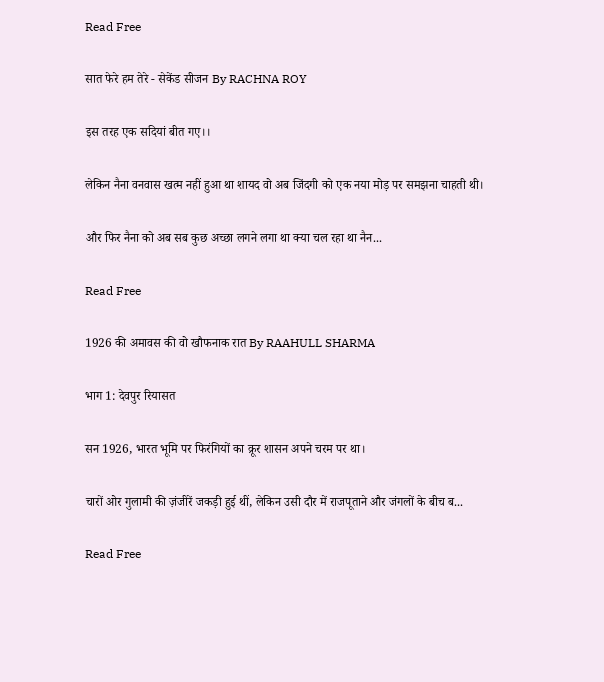Read Free

सात फेरे हम तेरे - सेकेंड सीजन By RACHNA ROY

इस तरह एक सदियां बीत गए।।

लेकिन नैना वनवास खत्म नहीं हुआ था शायद वो अब जिंदगी को एक नया मोड़ पर समझना चाहती थी।

और फिर नैना को अब सब कुछ अच्छा लगने लगा था क्या चल रहा था नैन...

Read Free

1926 की अमावस की वो खौफनाक रात By RAAHULL SHARMA

भाग 1: देवपुर रियासत

सन 1926, भारत भूमि पर फिरंगियों का क्रूर शासन अपने चरम पर था।

चारों ओर गुलामी की ज़ंजीरें जकड़ी हुई थीं, लेकिन उसी दौर में राजपूताने और जंगलों के बीच ब...

Read Free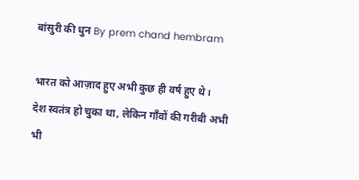बांसुरी की धुन By prem chand hembram

भारत को आज़ाद हुए अभी कुछ ही वर्ष हुए थे।
देश स्वतंत्र हो चुका था, लेकिन गाँवों की गरीबी अभी भी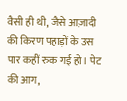वैसी ही थी, जैसे आज़ादी की किरण पहाड़ों के उस पार कहीं रुक गई हो। पेट की आग,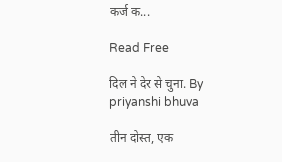कर्ज क...

Read Free

दिल ने देर से चुना. By priyanshi bhuva

तीन दोस्त, एक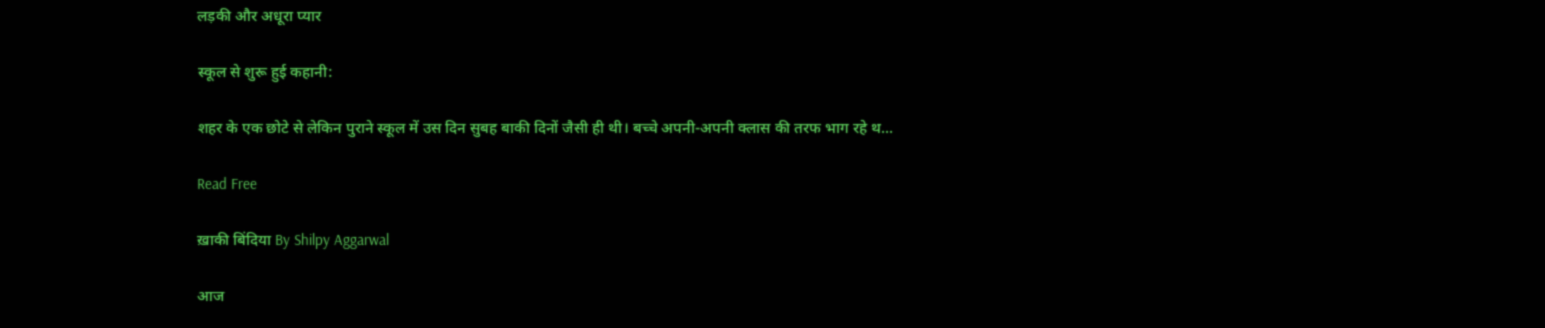लड़की और अधूरा प्यार

स्कूल से शुरू हुई कहानी:

शहर के एक छोटे से लेकिन पुराने स्कूल में उस दिन सुबह बाकी दिनों जैसी ही थी। बच्चे अपनी-अपनी क्लास की तरफ भाग रहे थ...

Read Free

ख़ाकी बिंदिया By Shilpy Aggarwal

आज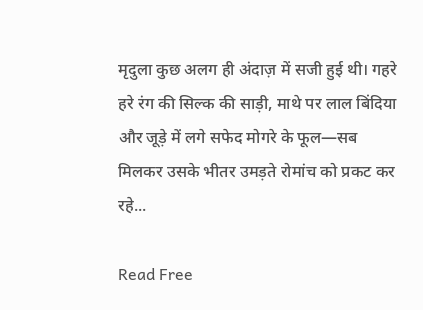मृदुला कुछ अलग ही अंदाज़ में सजी हुई थी। गहरे हरे रंग की सिल्क की साड़ी, माथे पर लाल बिंदिया और जूड़े में लगे सफेद मोगरे के फूल—सब मिलकर उसके भीतर उमड़ते रोमांच को प्रकट कर रहे...

Read Free